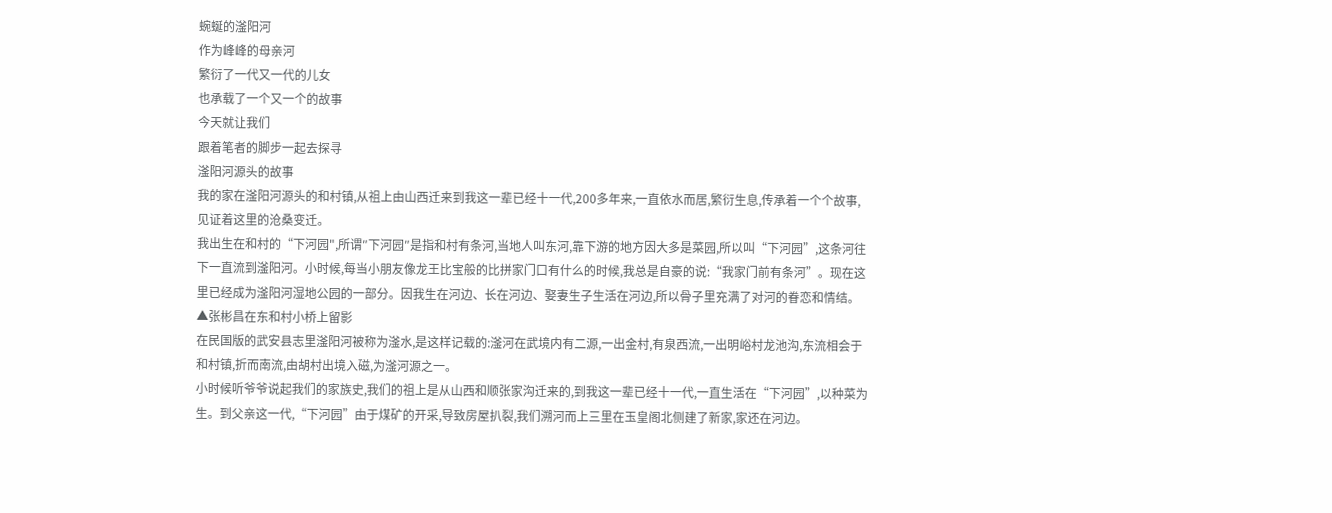蜿蜒的滏阳河
作为峰峰的母亲河
繁衍了一代又一代的儿女
也承载了一个又一个的故事
今天就让我们
跟着笔者的脚步一起去探寻
滏阳河源头的故事
我的家在滏阳河源头的和村镇,从祖上由山西迁来到我这一辈已经十一代,200多年来,一直依水而居,繁衍生息,传承着一个个故事,见证着这里的沧桑变迁。
我出生在和村的“下河园",所谓″下河园″是指和村有条河,当地人叫东河,靠下游的地方因大多是菜园,所以叫“下河园”,这条河往下一直流到滏阳河。小时候,每当小朋友像龙王比宝般的比拼家门口有什么的时候,我总是自豪的说:“我家门前有条河”。现在这里已经成为滏阳河湿地公园的一部分。因我生在河边、长在河边、娶妻生子生活在河边,所以骨子里充满了对河的眷恋和情结。
▲张彬昌在东和村小桥上留影
在民国版的武安县志里滏阳河被称为滏水,是这样记载的:滏河在武境内有二源,一出金村,有泉西流,一出明峪村龙池沟,东流相会于和村镇,折而南流,由胡村出境入磁,为滏河源之一。
小时候听爷爷说起我们的家族史,我们的祖上是从山西和顺张家沟迁来的,到我这一辈已经十一代,一直生活在“下河园”,以种菜为生。到父亲这一代,“下河园”由于煤矿的开采,导致房屋扒裂,我们溯河而上三里在玉皇阁北侧建了新家,家还在河边。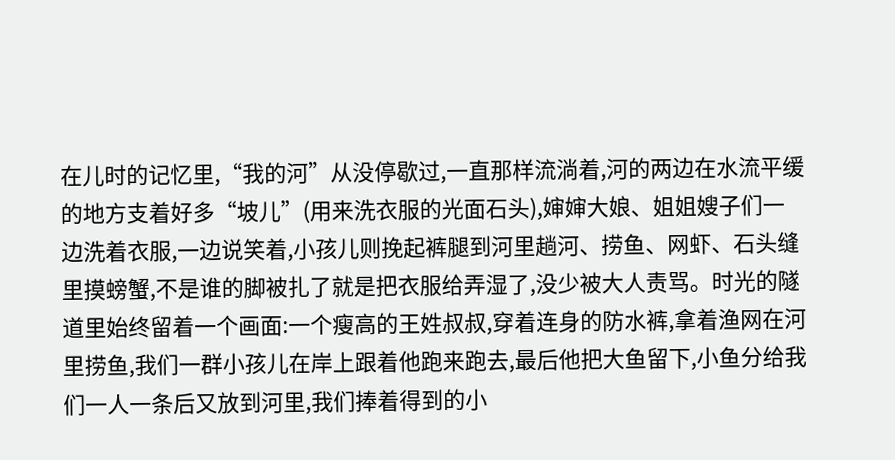在儿时的记忆里,“我的河”从没停歇过,一直那样流淌着,河的两边在水流平缓的地方支着好多“坡儿”(用来洗衣服的光面石头),婶婶大娘、姐姐嫂子们一边洗着衣服,一边说笑着,小孩儿则挽起裤腿到河里趟河、捞鱼、网虾、石头缝里摸螃蟹,不是谁的脚被扎了就是把衣服给弄湿了,没少被大人责骂。时光的隧道里始终留着一个画面:一个瘦高的王姓叔叔,穿着连身的防水裤,拿着渔网在河里捞鱼,我们一群小孩儿在岸上跟着他跑来跑去,最后他把大鱼留下,小鱼分给我们一人一条后又放到河里,我们捧着得到的小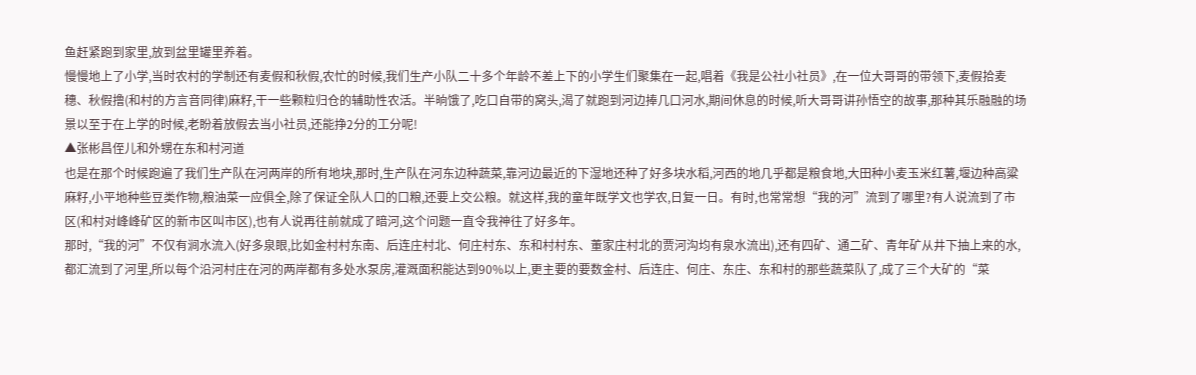鱼赶紧跑到家里,放到盆里罐里养着。
慢慢地上了小学,当时农村的学制还有麦假和秋假,农忙的时候,我们生产小队二十多个年龄不差上下的小学生们聚集在一起,唱着《我是公社小社员》,在一位大哥哥的带领下,麦假拾麦穗、秋假撸(和村的方言音同律)麻籽,干一些颗粒归仓的辅助性农活。半晌饿了,吃口自带的窝头,渴了就跑到河边捧几口河水,期间休息的时候,听大哥哥讲孙悟空的故事,那种其乐融融的场景以至于在上学的时候,老盼着放假去当小社员,还能挣2分的工分呢!
▲张彬昌侄儿和外甥在东和村河道
也是在那个时候跑遍了我们生产队在河两岸的所有地块,那时,生产队在河东边种蔬菜,靠河边最近的下湿地还种了好多块水稻,河西的地几乎都是粮食地,大田种小麦玉米红薯,堰边种高粱麻籽,小平地种些豆类作物,粮油菜一应俱全,除了保证全队人口的口粮,还要上交公粮。就这样,我的童年既学文也学农,日复一日。有时,也常常想“我的河”流到了哪里?有人说流到了市区(和村对峰峰矿区的新市区叫市区),也有人说再往前就成了暗河,这个问题一直令我神往了好多年。
那时,“我的河”不仅有涧水流入(好多泉眼,比如金村村东南、后连庄村北、何庄村东、东和村村东、董家庄村北的贾河沟均有泉水流出),还有四矿、通二矿、青年矿从井下抽上来的水,都汇流到了河里,所以每个沿河村庄在河的两岸都有多处水泵房,灌溉面积能达到90%以上,更主要的要数金村、后连庄、何庄、东庄、东和村的那些蔬菜队了,成了三个大矿的“菜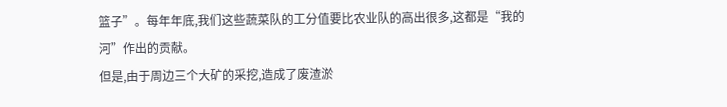篮子”。每年年底,我们这些蔬菜队的工分值要比农业队的高出很多,这都是“我的河”作出的贡献。
但是,由于周边三个大矿的采挖,造成了废渣淤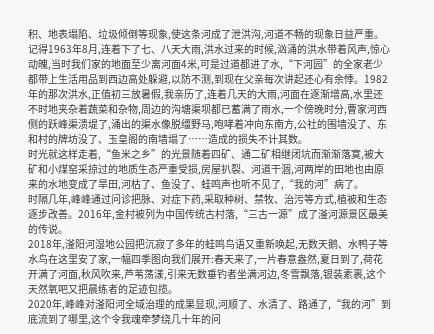积、地表塌陷、垃圾倾倒等现象,使这条河成了泄洪沟,河道不畅的现象日益严重。记得1963年8月,连着下了七、八天大雨,洪水过来的时候,汹涌的洪水带着风声,惊心动魄,当时我们家的地面至少离河面4米,可是过道都进了水,“下河园”的全家老少都带上生活用品到西边高处躲避,以防不测,到现在父亲每次讲起还心有余悸。1982年的那次洪水,正值初三放暑假,我亲历了,连着几天的大雨,河面在逐渐增高,水里还不时地夹杂着蔬菜和杂物,周边的沟塘渠坝都已蓄满了雨水,一个傍晚时分,曹家河西侧的跃峰渠溃堤了,涌出的渠水像脱缰野马,咆哮着冲向东南方,公社的围墙没了、东和村的牌坊没了、玉皇阁的南墙塌了……造成的损失不计其数。
时光就这样走着,“鱼米之乡”的光景随着四矿、通二矿相继闭坑而渐渐落寞,被大矿和小煤窑采掠过的地质生态严重受损,房屋扒裂、河道干涸,河两岸的田地也由原来的水地变成了旱田,河枯了、鱼没了、蛙鸣声也听不见了,“我的河”病了。
时隔几年,峰峰通过问诊把脉、对症下药,采取种树、禁牧、治污等方式,植被和生态逐步改善。2016年,金村被列为中国传统古村落,“三古一源”成了滏河源景区最美的传说。
2018年,滏阳河湿地公园把沉寂了多年的蛙鸣鸟语又重新唤起,无数天鹅、水鸭子等水鸟在这里安了家,一幅四季图向我们展开:春天来了,一片春意盎然,夏日到了,荷花开满了河面,秋风吹来,芦苇荡漾,引来无数垂钓者坐满河边,冬雪飘落,银装素裹,这个天然氧吧又把晨练者的足迹包揽。
2020年,峰峰对滏阳河全域治理的成果显现,河顺了、水清了、路通了,“我的河”到底流到了哪里,这个令我魂牵梦绕几十年的问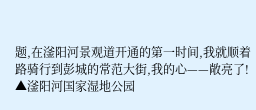题,在滏阳河景观道开通的第一时间,我就顺着路骑行到彭城的常范大街,我的心——敞亮了!
▲滏阳河国家湿地公园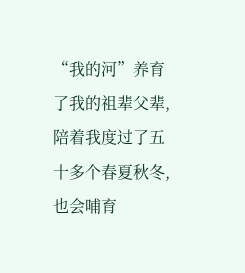“我的河”养育了我的祖辈父辈,陪着我度过了五十多个春夏秋冬,也会哺育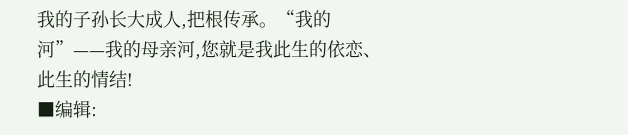我的子孙长大成人,把根传承。“我的河”——我的母亲河,您就是我此生的依恋、此生的情结!
■编辑: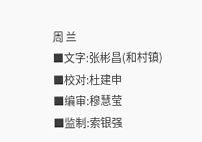周 兰
■文字:张彬昌(和村镇)
■校对:杜建申
■编审:穆慧莹
■监制:索银强